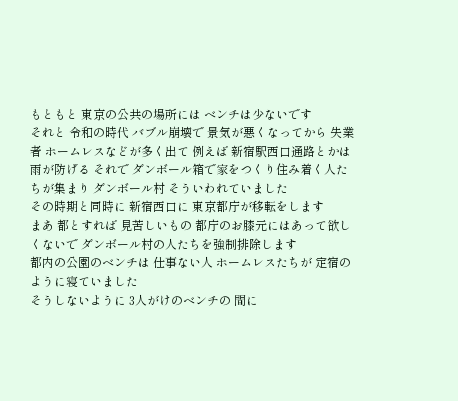もともと 東京の公共の場所には ベンチは少ないです
それと 令和の時代 バブル崩壊で 景気が悪くなってから 失業者 ホームレスなどが多く出て 例えば 新宿駅西口通路とかは 雨が防げる それで ダンボール箱で家をつくり住み着く人たちが集まり ダンボール村 そういわれていました
その時期と同時に 新宿西口に 東京都庁が移転をします
まあ 都とすれば 見苦しいもの 都庁のお膝元にはあって欲しくないで ダンボール村の人たちを強制排除します
都内の公園のベンチは 仕事ない人 ホームレスたちが 定宿のように寝ていました
そうしないように 3人がけのベンチの 間に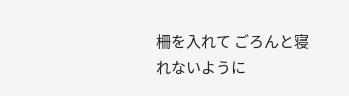柵を入れて ごろんと寝れないように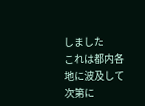しました
これは都内各地に波及して 次第に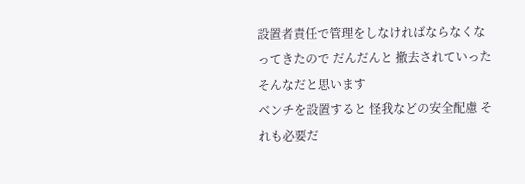設置者責任で管理をしなければならなくなってきたので だんだんと 撤去されていった そんなだと思います
ベンチを設置すると 怪我などの安全配慮 それも必要だ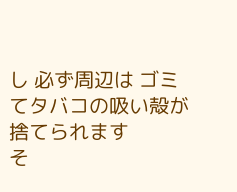し 必ず周辺は ゴミてタバコの吸い殻が捨てられます
そ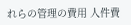れらの管理の費用 人件費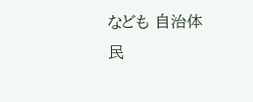なども 自治体 民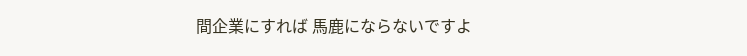間企業にすれば 馬鹿にならないですよ